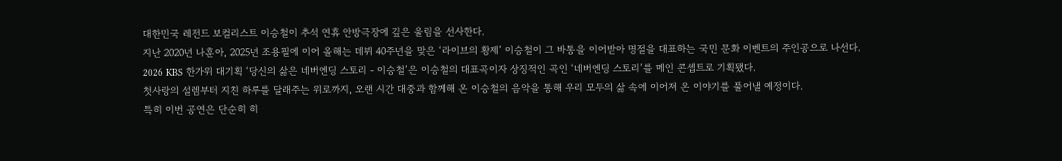대한민국 레전드 보컬리스트 이승철이 추석 연휴 안방극장에 깊은 울림을 선사한다.
지난 2020년 나훈아, 2025년 조용필에 이어 올해는 데뷔 40주년을 맞은 ‘라이브의 황제’ 이승철이 그 바통을 이어받아 명절을 대표하는 국민 문화 이벤트의 주인공으로 나선다.
2026 KBS 한가위 대기획 ‘당신의 삶은 네버엔딩 스토리 - 이승철’은 이승철의 대표곡이자 상징적인 곡인 ‘네버엔딩 스토리’를 메인 콘셉트로 기획됐다.
첫사랑의 설렘부터 지친 하루를 달래주는 위로까지, 오랜 시간 대중과 함께해 온 이승철의 음악을 통해 우리 모두의 삶 속에 이어져 온 이야기를 풀어낼 예정이다.
특히 이번 공연은 단순히 히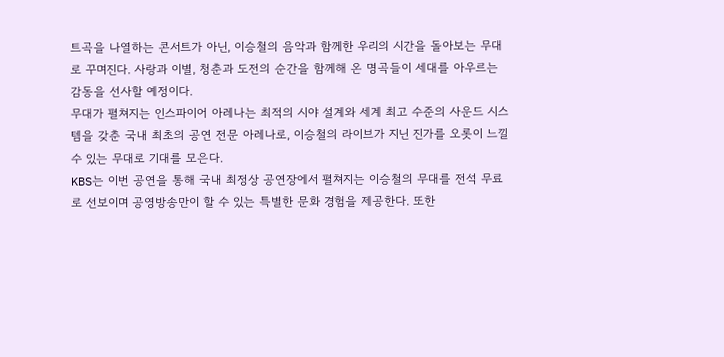트곡을 나열하는 콘서트가 아닌, 이승철의 음악과 함께한 우리의 시간을 돌아보는 무대로 꾸며진다. 사랑과 이별, 청춘과 도전의 순간을 함께해 온 명곡들이 세대를 아우르는 감동을 선사할 예정이다.
무대가 펼쳐지는 인스파이어 아레나는 최적의 시야 설계와 세계 최고 수준의 사운드 시스템을 갖춘 국내 최초의 공연 전문 아레나로, 이승철의 라이브가 지닌 진가를 오롯이 느낄 수 있는 무대로 기대를 모은다.
KBS는 이번 공연을 통해 국내 최정상 공연장에서 펼쳐지는 이승철의 무대를 전석 무료로 선보이며 공영방송만이 할 수 있는 특별한 문화 경험을 제공한다. 또한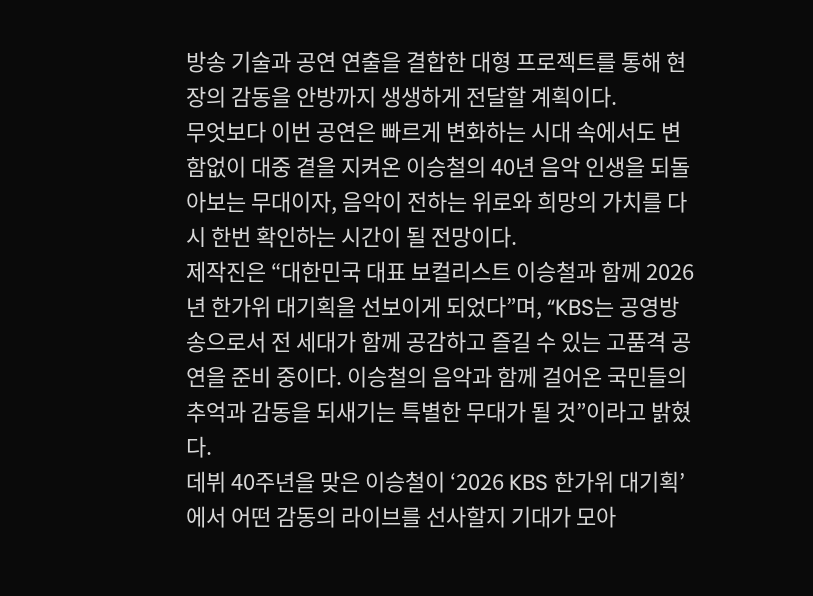방송 기술과 공연 연출을 결합한 대형 프로젝트를 통해 현장의 감동을 안방까지 생생하게 전달할 계획이다.
무엇보다 이번 공연은 빠르게 변화하는 시대 속에서도 변함없이 대중 곁을 지켜온 이승철의 40년 음악 인생을 되돌아보는 무대이자, 음악이 전하는 위로와 희망의 가치를 다시 한번 확인하는 시간이 될 전망이다.
제작진은 “대한민국 대표 보컬리스트 이승철과 함께 2026년 한가위 대기획을 선보이게 되었다”며, “KBS는 공영방송으로서 전 세대가 함께 공감하고 즐길 수 있는 고품격 공연을 준비 중이다. 이승철의 음악과 함께 걸어온 국민들의 추억과 감동을 되새기는 특별한 무대가 될 것”이라고 밝혔다.
데뷔 40주년을 맞은 이승철이 ‘2026 KBS 한가위 대기획’에서 어떤 감동의 라이브를 선사할지 기대가 모아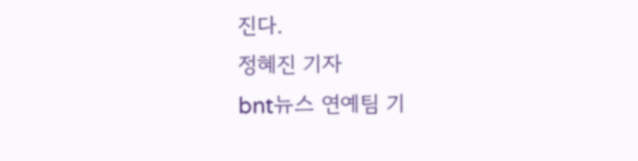진다.
정혜진 기자
bnt뉴스 연예팀 기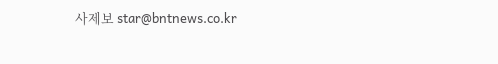사제보 star@bntnews.co.kr